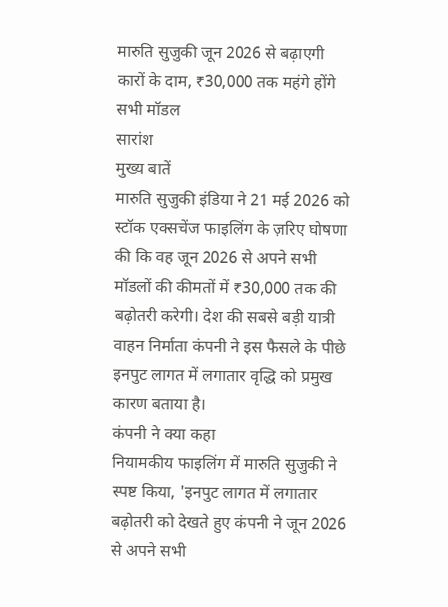मारुति सुजुकी जून 2026 से बढ़ाएगी कारों के दाम, ₹30,000 तक महंगे होंगे सभी मॉडल
सारांश
मुख्य बातें
मारुति सुजुकी इंडिया ने 21 मई 2026 को स्टॉक एक्सचेंज फाइलिंग के ज़रिए घोषणा की कि वह जून 2026 से अपने सभी मॉडलों की कीमतों में ₹30,000 तक की बढ़ोतरी करेगी। देश की सबसे बड़ी यात्री वाहन निर्माता कंपनी ने इस फैसले के पीछे इनपुट लागत में लगातार वृद्धि को प्रमुख कारण बताया है।
कंपनी ने क्या कहा
नियामकीय फाइलिंग में मारुति सुजुकी ने स्पष्ट किया, 'इनपुट लागत में लगातार बढ़ोतरी को देखते हुए कंपनी ने जून 2026 से अपने सभी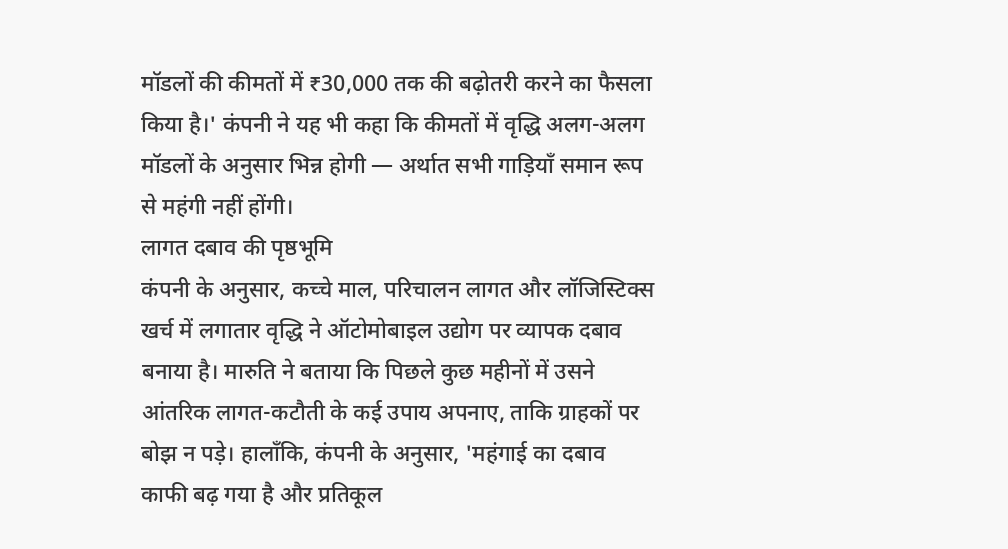मॉडलों की कीमतों में ₹30,000 तक की बढ़ोतरी करने का फैसला किया है।' कंपनी ने यह भी कहा कि कीमतों में वृद्धि अलग-अलग मॉडलों के अनुसार भिन्न होगी — अर्थात सभी गाड़ियाँ समान रूप से महंगी नहीं होंगी।
लागत दबाव की पृष्ठभूमि
कंपनी के अनुसार, कच्चे माल, परिचालन लागत और लॉजिस्टिक्स खर्च में लगातार वृद्धि ने ऑटोमोबाइल उद्योग पर व्यापक दबाव बनाया है। मारुति ने बताया कि पिछले कुछ महीनों में उसने आंतरिक लागत-कटौती के कई उपाय अपनाए, ताकि ग्राहकों पर बोझ न पड़े। हालाँकि, कंपनी के अनुसार, 'महंगाई का दबाव काफी बढ़ गया है और प्रतिकूल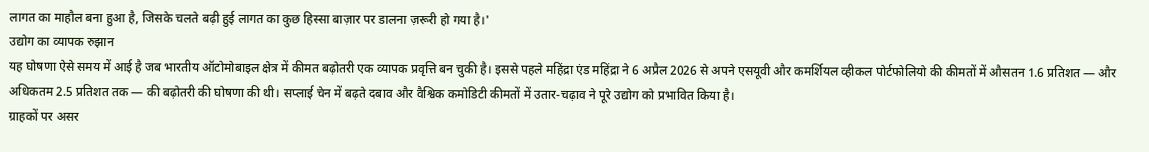लागत का माहौल बना हुआ है, जिसके चलते बढ़ी हुई लागत का कुछ हिस्सा बाज़ार पर डालना ज़रूरी हो गया है।'
उद्योग का व्यापक रुझान
यह घोषणा ऐसे समय में आई है जब भारतीय ऑटोमोबाइल क्षेत्र में कीमत बढ़ोतरी एक व्यापक प्रवृत्ति बन चुकी है। इससे पहले महिंद्रा एंड महिंद्रा ने 6 अप्रैल 2026 से अपने एसयूवी और कमर्शियल व्हीकल पोर्टफोलियो की कीमतों में औसतन 1.6 प्रतिशत — और अधिकतम 2.5 प्रतिशत तक — की बढ़ोतरी की घोषणा की थी। सप्लाई चेन में बढ़ते दबाव और वैश्विक कमोडिटी कीमतों में उतार-चढ़ाव ने पूरे उद्योग को प्रभावित किया है।
ग्राहकों पर असर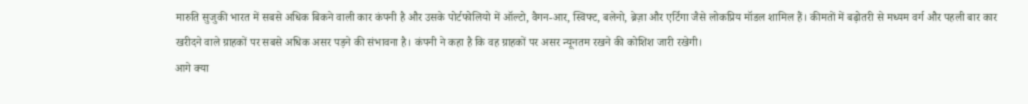मारुति सुजुकी भारत में सबसे अधिक बिकने वाली कार कंपनी है और उसके पोर्टफोलियो में ऑल्टो, वैगन-आर, स्विफ्ट, बलेनो, ब्रेज़ा और एर्टिगा जैसे लोकप्रिय मॉडल शामिल हैं। कीमतों में बढ़ोतरी से मध्यम वर्ग और पहली बार कार खरीदने वाले ग्राहकों पर सबसे अधिक असर पड़ने की संभावना है। कंपनी ने कहा है कि वह ग्राहकों पर असर न्यूनतम रखने की कोशिश जारी रखेगी।
आगे क्या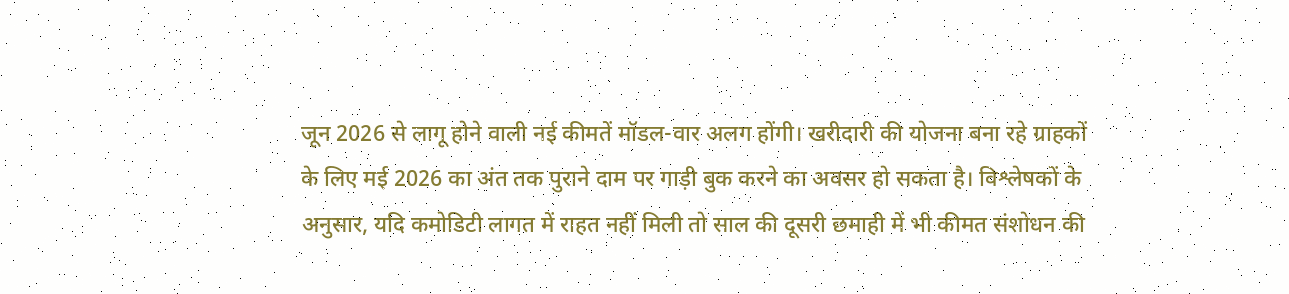जून 2026 से लागू होने वाली नई कीमतें मॉडल-वार अलग होंगी। खरीदारी की योजना बना रहे ग्राहकों के लिए मई 2026 का अंत तक पुराने दाम पर गाड़ी बुक करने का अवसर हो सकता है। विश्लेषकों के अनुसार, यदि कमोडिटी लागत में राहत नहीं मिली तो साल की दूसरी छमाही में भी कीमत संशोधन की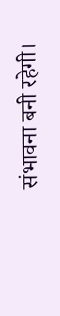संभावना बनी रहेगी।